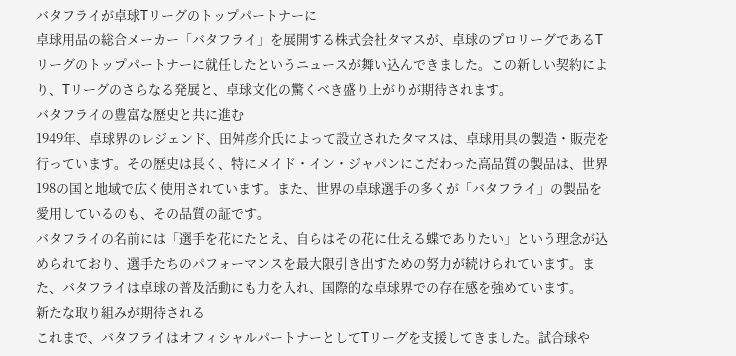バタフライが卓球Tリーグのトップパートナーに
卓球用品の総合メーカー「バタフライ」を展開する株式会社タマスが、卓球のプロリーグであるTリーグのトップパートナーに就任したというニュースが舞い込んできました。この新しい契約により、Tリーグのさらなる発展と、卓球文化の驚くべき盛り上がりが期待されます。
バタフライの豊富な歴史と共に進む
1949年、卓球界のレジェンド、田舛彦介氏によって設立されたタマスは、卓球用具の製造・販売を行っています。その歴史は長く、特にメイド・イン・ジャパンにこだわった高品質の製品は、世界198の国と地域で広く使用されています。また、世界の卓球選手の多くが「バタフライ」の製品を愛用しているのも、その品質の証です。
バタフライの名前には「選手を花にたとえ、自らはその花に仕える蝶でありたい」という理念が込められており、選手たちのパフォーマンスを最大限引き出すための努力が続けられています。また、バタフライは卓球の普及活動にも力を入れ、国際的な卓球界での存在感を強めています。
新たな取り組みが期待される
これまで、バタフライはオフィシャルパートナーとしてTリーグを支援してきました。試合球や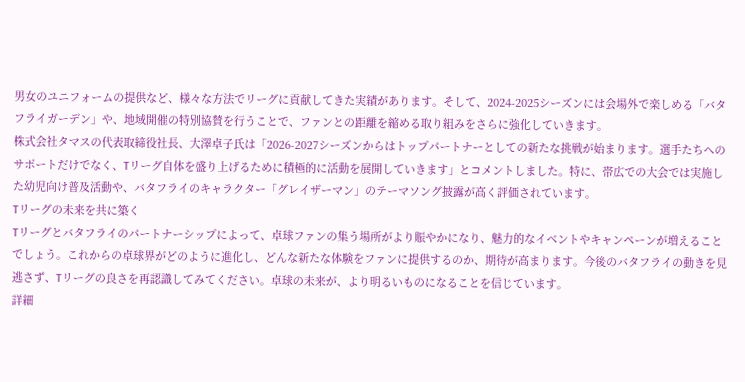男女のユニフォームの提供など、様々な方法でリーグに貢献してきた実績があります。そして、2024-2025シーズンには会場外で楽しめる「バタフライガーデン」や、地域開催の特別協賛を行うことで、ファンとの距離を縮める取り組みをさらに強化していきます。
株式会社タマスの代表取締役社長、大澤卓子氏は「2026-2027シーズンからはトップパートナーとしての新たな挑戦が始まります。選手たちへのサポートだけでなく、Tリーグ自体を盛り上げるために積極的に活動を展開していきます」とコメントしました。特に、帯広での大会では実施した幼児向け普及活動や、バタフライのキャラクター「グレイザーマン」のテーマソング披露が高く評価されています。
Tリーグの未来を共に築く
Tリーグとバタフライのパートナーシップによって、卓球ファンの集う場所がより賑やかになり、魅力的なイベントやキャンペーンが増えることでしょう。これからの卓球界がどのように進化し、どんな新たな体験をファンに提供するのか、期待が高まります。今後のバタフライの動きを見逃さず、Tリーグの良さを再認識してみてください。卓球の未来が、より明るいものになることを信じています。
詳細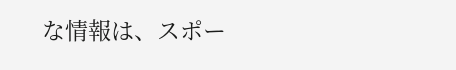な情報は、スポー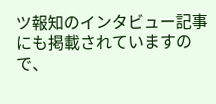ツ報知のインタビュー記事にも掲載されていますので、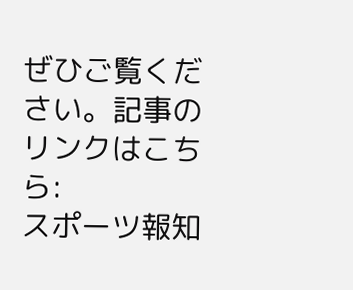ぜひご覧ください。記事のリンクはこちら:
スポーツ報知